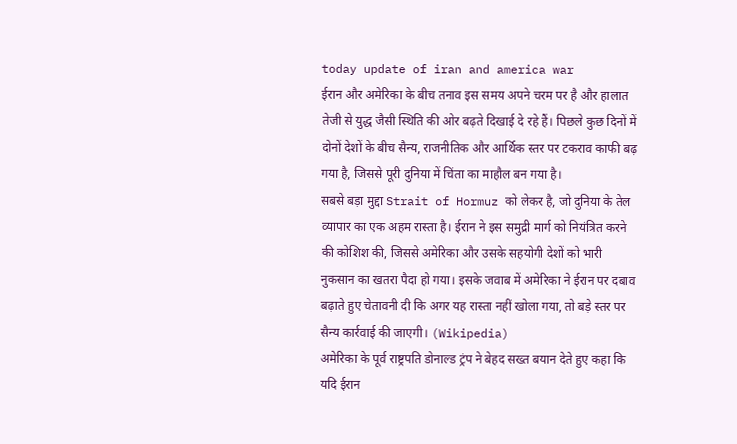today update of iran and america war
ईरान और अमेरिका के बीच तनाव इस समय अपने चरम पर है और हालात तेजी से युद्ध जैसी स्थिति की ओर बढ़ते दिखाई दे रहे हैं। पिछले कुछ दिनों में दोनों देशों के बीच सैन्य, राजनीतिक और आर्थिक स्तर पर टकराव काफी बढ़ गया है, जिससे पूरी दुनिया में चिंता का माहौल बन गया है।
सबसे बड़ा मुद्दा Strait of Hormuz को लेकर है, जो दुनिया के तेल व्यापार का एक अहम रास्ता है। ईरान ने इस समुद्री मार्ग को नियंत्रित करने की कोशिश की, जिससे अमेरिका और उसके सहयोगी देशों को भारी नुकसान का खतरा पैदा हो गया। इसके जवाब में अमेरिका ने ईरान पर दबाव बढ़ाते हुए चेतावनी दी कि अगर यह रास्ता नहीं खोला गया, तो बड़े स्तर पर सैन्य कार्रवाई की जाएगी। (Wikipedia)
अमेरिका के पूर्व राष्ट्रपति डोनाल्ड ट्रंप ने बेहद सख्त बयान देते हुए कहा कि यदि ईरान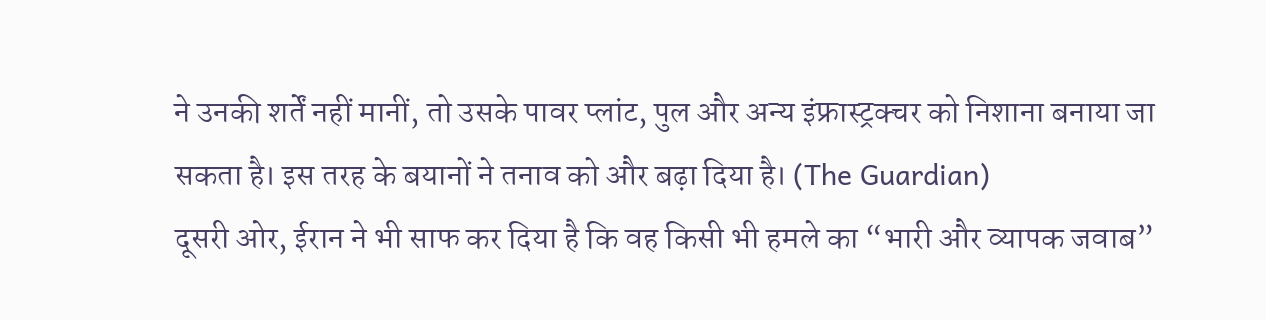ने उनकी शर्तें नहीं मानीं, तो उसके पावर प्लांट, पुल और अन्य इंफ्रास्ट्रक्चर को निशाना बनाया जा सकता है। इस तरह के बयानों ने तनाव को और बढ़ा दिया है। (The Guardian)
दूसरी ओर, ईरान ने भी साफ कर दिया है कि वह किसी भी हमले का “भारी और व्यापक जवाब”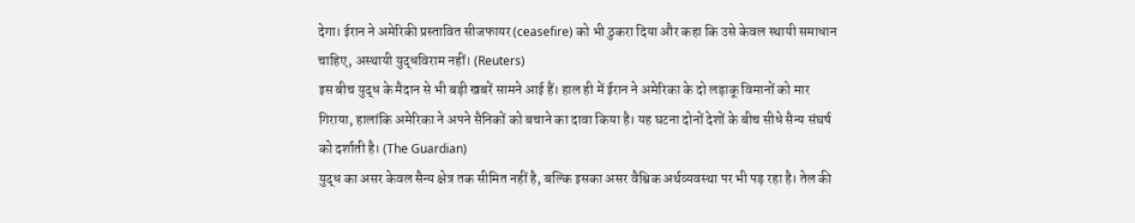देगा। ईरान ने अमेरिकी प्रस्तावित सीजफायर (ceasefire) को भी ठुकरा दिया और कहा कि उसे केवल स्थायी समाधान चाहिए, अस्थायी युद्धविराम नहीं। (Reuters)
इस बीच युद्ध के मैदान से भी बड़ी खबरें सामने आई हैं। हाल ही में ईरान ने अमेरिका के दो लड़ाकू विमानों को मार गिराया, हालांकि अमेरिका ने अपने सैनिकों को बचाने का दावा किया है। यह घटना दोनों देशों के बीच सीधे सैन्य संघर्ष को दर्शाती है। (The Guardian)
युद्ध का असर केवल सैन्य क्षेत्र तक सीमित नहीं है, बल्कि इसका असर वैश्विक अर्थव्यवस्था पर भी पड़ रहा है। तेल की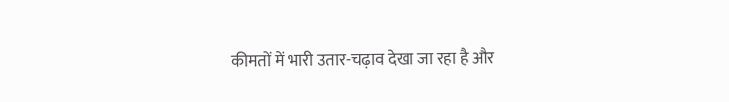कीमतों में भारी उतार-चढ़ाव देखा जा रहा है और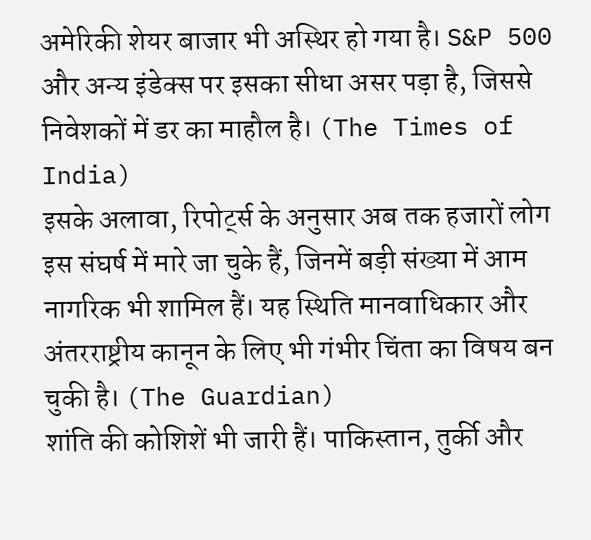अमेरिकी शेयर बाजार भी अस्थिर हो गया है। S&P 500 और अन्य इंडेक्स पर इसका सीधा असर पड़ा है, जिससे निवेशकों में डर का माहौल है। (The Times of India)
इसके अलावा, रिपोर्ट्स के अनुसार अब तक हजारों लोग इस संघर्ष में मारे जा चुके हैं, जिनमें बड़ी संख्या में आम नागरिक भी शामिल हैं। यह स्थिति मानवाधिकार और अंतरराष्ट्रीय कानून के लिए भी गंभीर चिंता का विषय बन चुकी है। (The Guardian)
शांति की कोशिशें भी जारी हैं। पाकिस्तान, तुर्की और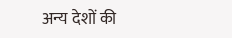अन्य देशों की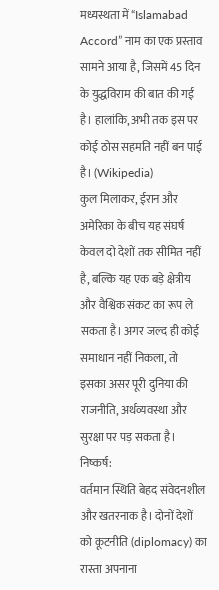मध्यस्थता में “Islamabad Accord” नाम का एक प्रस्ताव सामने आया है, जिसमें 45 दिन के युद्धविराम की बात की गई है। हालांकि, अभी तक इस पर कोई ठोस सहमति नहीं बन पाई है। (Wikipedia)
कुल मिलाकर, ईरान और अमेरिका के बीच यह संघर्ष केवल दो देशों तक सीमित नहीं है, बल्कि यह एक बड़े क्षेत्रीय और वैश्विक संकट का रूप ले सकता है। अगर जल्द ही कोई समाधान नहीं निकला, तो इसका असर पूरी दुनिया की राजनीति, अर्थव्यवस्था और सुरक्षा पर पड़ सकता है।
निष्कर्ष:
वर्तमान स्थिति बेहद संवेदनशील और खतरनाक है। दोनों देशों को कूटनीति (diplomacy) का रास्ता अपनाना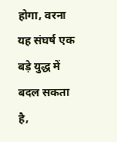होगा, वरना यह संघर्ष एक बड़े युद्ध में बदल सकता है,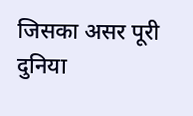जिसका असर पूरी दुनिया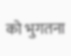को भुगतना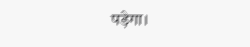पड़ेगा।